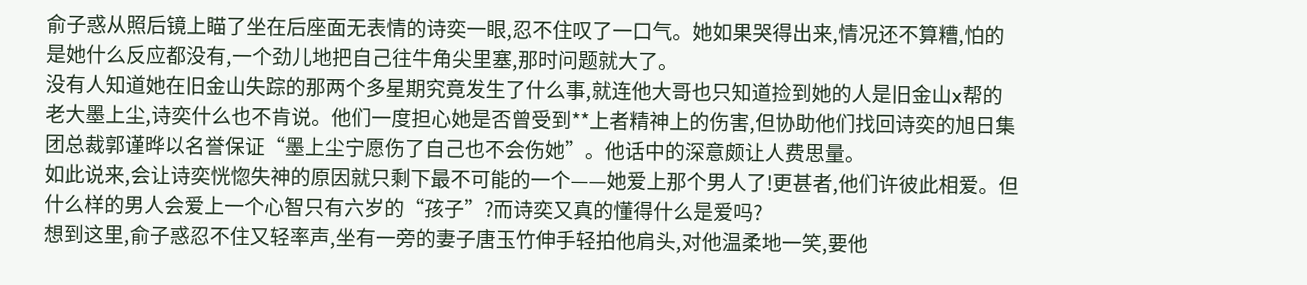俞子惑从照后镜上瞄了坐在后座面无表情的诗奕一眼,忍不住叹了一口气。她如果哭得出来,情况还不算糟,怕的是她什么反应都没有,一个劲儿地把自己往牛角尖里塞,那时问题就大了。
没有人知道她在旧金山失踪的那两个多星期究竟发生了什么事,就连他大哥也只知道捡到她的人是旧金山x帮的老大墨上尘,诗奕什么也不肯说。他们一度担心她是否曾受到**上者精神上的伤害,但协助他们找回诗奕的旭日集团总裁郭谨晔以名誉保证“墨上尘宁愿伤了自己也不会伤她”。他话中的深意颇让人费思量。
如此说来,会让诗奕恍惚失神的原因就只剩下最不可能的一个——她爱上那个男人了!更甚者,他们许彼此相爱。但什么样的男人会爱上一个心智只有六岁的“孩子”?而诗奕又真的懂得什么是爱吗?
想到这里,俞子惑忍不住又轻率声,坐有一旁的妻子唐玉竹伸手轻拍他肩头,对他温柔地一笑,要他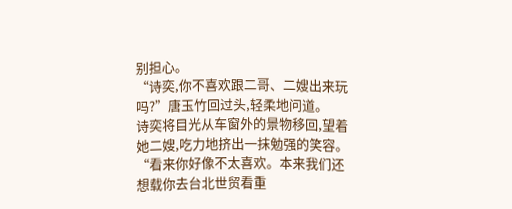别担心。
“诗奕,你不喜欢跟二哥、二嫂出来玩吗?”唐玉竹回过头,轻柔地问道。
诗奕将目光从车窗外的景物移回,望着她二嫂,吃力地挤出一抹勉强的笑容。
“看来你好像不太喜欢。本来我们还想载你去台北世贸看重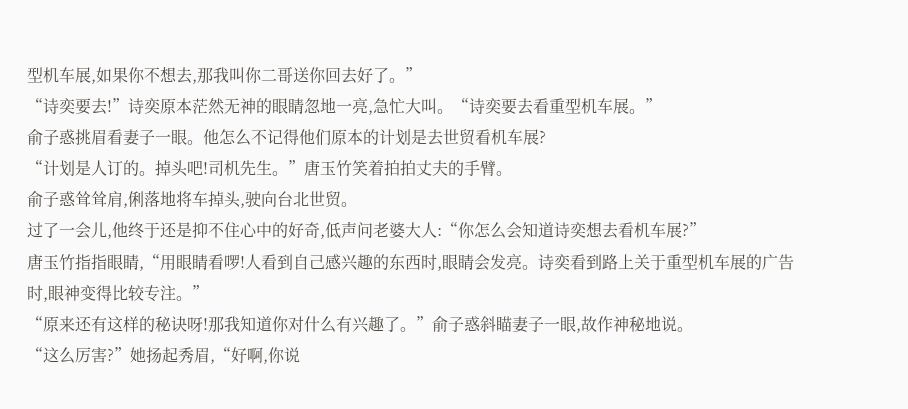型机车展,如果你不想去,那我叫你二哥送你回去好了。”
“诗奕要去!”诗奕原本茫然无神的眼睛忽地一亮,急忙大叫。“诗奕要去看重型机车展。”
俞子惑挑眉看妻子一眼。他怎么不记得他们原本的计划是去世贸看机车展?
“计划是人订的。掉头吧!司机先生。”唐玉竹笑着拍拍丈夫的手臂。
俞子惑耸耸肩,俐落地将车掉头,驶向台北世贸。
过了一会儿,他终于还是抑不住心中的好奇,低声问老婆大人:“你怎么会知道诗奕想去看机车展?”
唐玉竹指指眼睛,“用眼睛看啰!人看到自己感兴趣的东西时,眼睛会发亮。诗奕看到路上关于重型机车展的广告时,眼神变得比较专注。”
“原来还有这样的秘诀呀!那我知道你对什么有兴趣了。”俞子惑斜瞄妻子一眼,故作神秘地说。
“这么厉害?”她扬起秀眉,“好啊,你说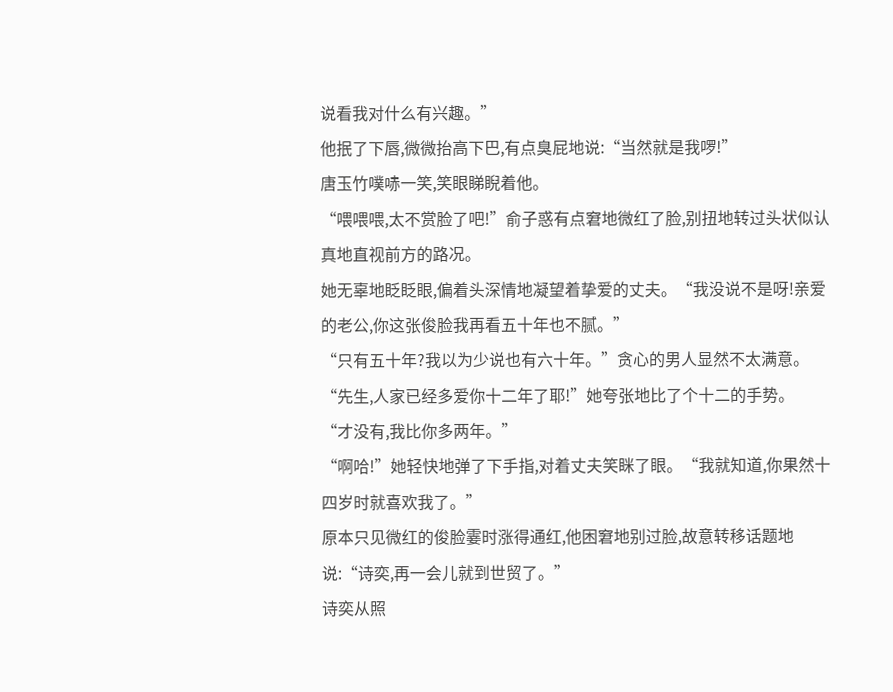说看我对什么有兴趣。”
他抿了下唇,微微抬高下巴,有点臭屁地说:“当然就是我啰!”
唐玉竹噗哧一笑,笑眼睇睨着他。
“喂喂喂,太不赏脸了吧!”俞子惑有点窘地微红了脸,别扭地转过头状似认真地直视前方的路况。
她无辜地眨眨眼,偏着头深情地凝望着挚爱的丈夫。“我没说不是呀!亲爱的老公,你这张俊脸我再看五十年也不腻。”
“只有五十年?我以为少说也有六十年。”贪心的男人显然不太满意。
“先生,人家已经多爱你十二年了耶!”她夸张地比了个十二的手势。
“才没有,我比你多两年。”
“啊哈!”她轻快地弹了下手指,对着丈夫笑眯了眼。“我就知道,你果然十四岁时就喜欢我了。”
原本只见微红的俊脸霎时涨得通红,他困窘地别过脸,故意转移话题地说:“诗奕,再一会儿就到世贸了。”
诗奕从照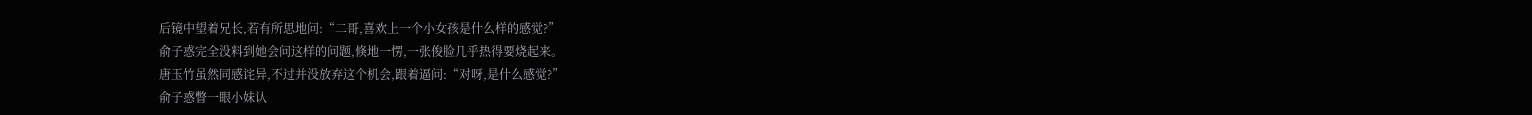后镜中望着兄长,若有所思地问:“二哥,喜欢上一个小女孩是什么样的感觉?”
俞子惑完全没料到她会问这样的问题,倏地一愣,一张俊脸几乎热得要烧起来。
唐玉竹虽然同感诧异,不过并没放弃这个机会,跟着逼问:“对呀,是什么感觉?”
俞子惑瞥一眼小妹认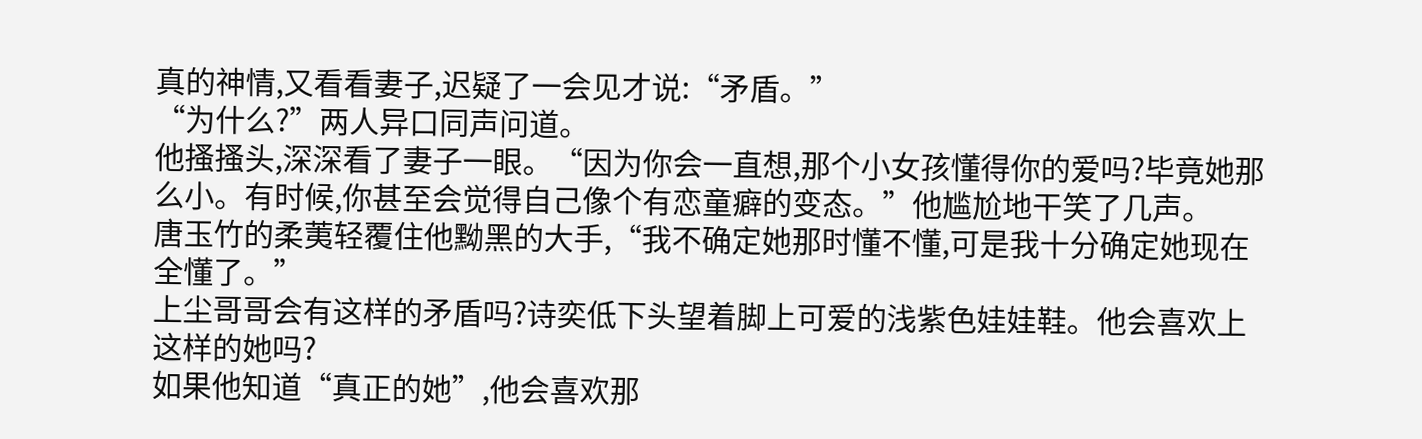真的神情,又看看妻子,迟疑了一会见才说:“矛盾。”
“为什么?”两人异口同声问道。
他搔搔头,深深看了妻子一眼。“因为你会一直想,那个小女孩懂得你的爱吗?毕竟她那么小。有时候,你甚至会觉得自己像个有恋童癖的变态。”他尴尬地干笑了几声。
唐玉竹的柔荑轻覆住他黝黑的大手,“我不确定她那时懂不懂,可是我十分确定她现在全懂了。”
上尘哥哥会有这样的矛盾吗?诗奕低下头望着脚上可爱的浅紫色娃娃鞋。他会喜欢上这样的她吗?
如果他知道“真正的她”,他会喜欢那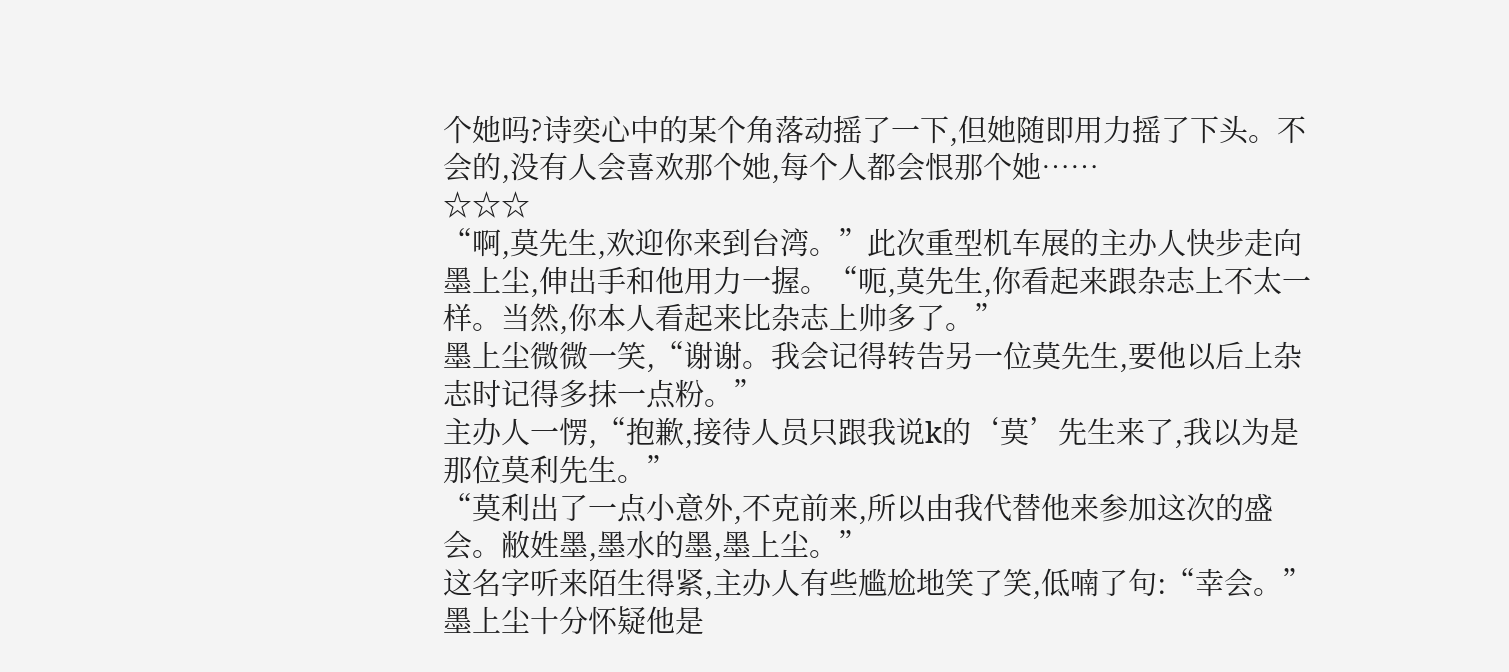个她吗?诗奕心中的某个角落动摇了一下,但她随即用力摇了下头。不会的,没有人会喜欢那个她,每个人都会恨那个她……
☆☆☆
“啊,莫先生,欢迎你来到台湾。”此次重型机车展的主办人快步走向墨上尘,伸出手和他用力一握。“呃,莫先生,你看起来跟杂志上不太一样。当然,你本人看起来比杂志上帅多了。”
墨上尘微微一笑,“谢谢。我会记得转告另一位莫先生,要他以后上杂志时记得多抹一点粉。”
主办人一愣,“抱歉,接待人员只跟我说k的‘莫’先生来了,我以为是那位莫利先生。”
“莫利出了一点小意外,不克前来,所以由我代替他来参加这次的盛会。敝姓墨,墨水的墨,墨上尘。”
这名字听来陌生得紧,主办人有些尴尬地笑了笑,低喃了句:“幸会。”
墨上尘十分怀疑他是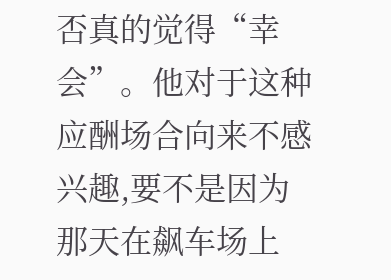否真的觉得“幸会”。他对于这种应酬场合向来不感兴趣,要不是因为那天在飙车场上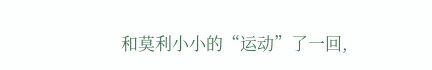和莫利小小的“运动”了一回,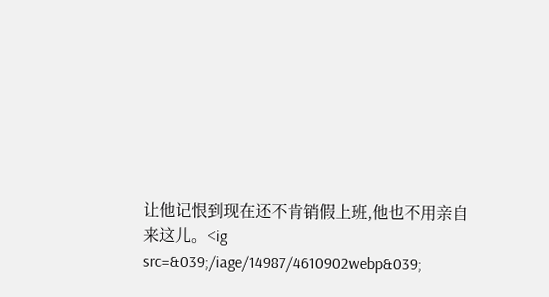让他记恨到现在还不肯销假上班,他也不用亲自来这儿。<ig src=&039;/iage/14987/4610902webp&039;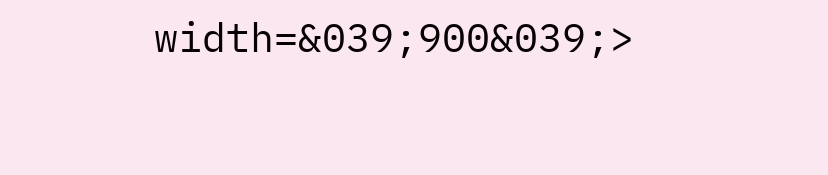width=&039;900&039;>